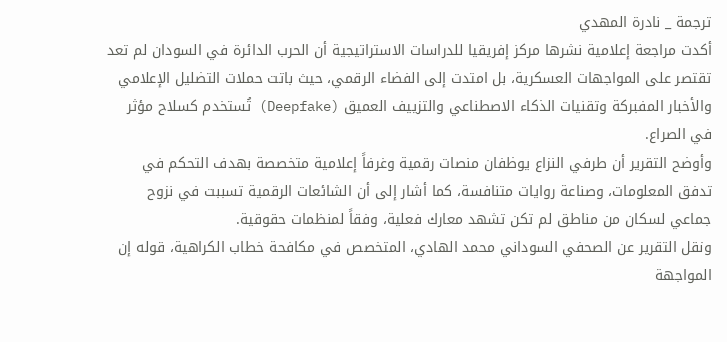ترجمة _ نادرة المهدي
أكدت مراجعة إعلامية نشرها مركز إفريقيا للدراسات الاستراتيجية أن الحرب الدائرة في السودان لم تعد تقتصر على المواجهات العسكرية، بل امتدت إلى الفضاء الرقمي، حيث باتت حملات التضليل الإعلامي والأخبار المفبركة وتقنيات الذكاء الاصطناعي والتزييف العميق (Deepfake) تُستخدم كسلاح مؤثر في الصراع.
وأوضح التقرير أن طرفي النزاع يوظفان منصات رقمية وغرفاً إعلامية متخصصة بهدف التحكم في تدفق المعلومات، وصناعة روايات متنافسة، كما أشار إلى أن الشائعات الرقمية تسببت في نزوح جماعي لسكان من مناطق لم تكن تشهد معارك فعلية، وفقاً لمنظمات حقوقية.
ونقل التقرير عن الصحفي السوداني محمد الهادي، المتخصص في مكافحة خطاب الكراهية، قوله إن المواجهة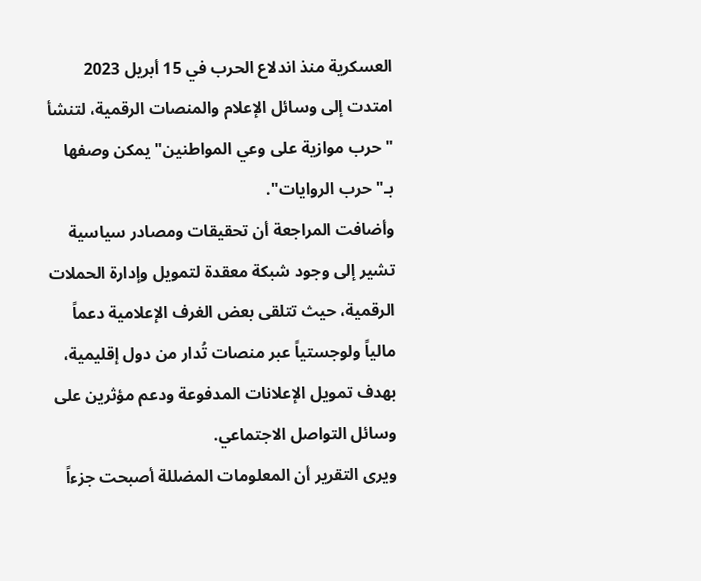العسكرية منذ اندلاع الحرب في 15 أبريل 2023 امتدت إلى وسائل الإعلام والمنصات الرقمية، لتنشأ "حرب موازية على وعي المواطنين" يمكن وصفها بـ"حرب الروايات".
وأضافت المراجعة أن تحقيقات ومصادر سياسية تشير إلى وجود شبكة معقدة لتمويل وإدارة الحملات الرقمية، حيث تتلقى بعض الغرف الإعلامية دعماً مالياً ولوجستياً عبر منصات تُدار من دول إقليمية، بهدف تمويل الإعلانات المدفوعة ودعم مؤثرين على وسائل التواصل الاجتماعي.
ويرى التقرير أن المعلومات المضللة أصبحت جزءاً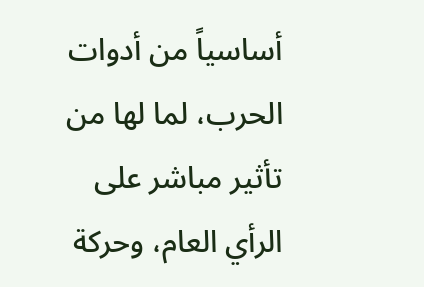أساسياً من أدوات الحرب، لما لها من تأثير مباشر على الرأي العام، وحركة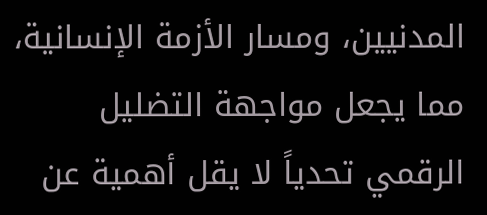المدنيين، ومسار الأزمة الإنسانية، مما يجعل مواجهة التضليل الرقمي تحدياً لا يقل أهمية عن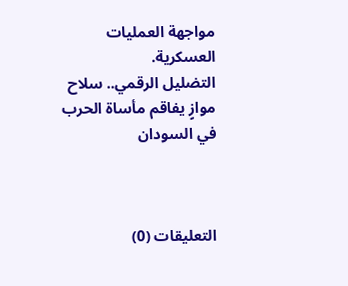مواجهة العمليات العسكرية.
التضليل الرقمي.. سلاح موازٍ يفاقم مأساة الحرب في السودان



التعليقات (0)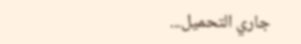جاري التحميل...